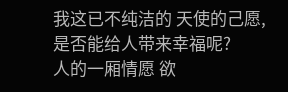我这已不纯洁的 天使的己愿,是否能给人带来幸福呢?
人的一厢情愿 欲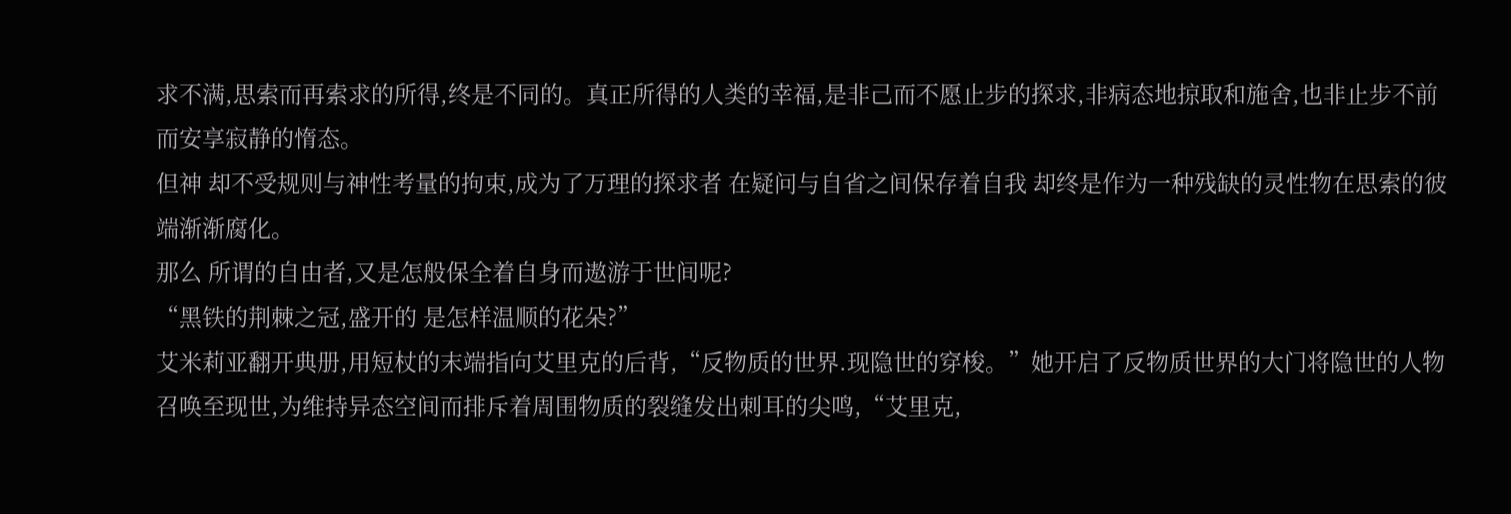求不满,思索而再索求的所得,终是不同的。真正所得的人类的幸福,是非己而不愿止步的探求,非病态地掠取和施舍,也非止步不前而安享寂静的惰态。
但神 却不受规则与神性考量的拘束,成为了万理的探求者 在疑问与自省之间保存着自我 却终是作为一种残缺的灵性物在思索的彼端渐渐腐化。
那么 所谓的自由者,又是怎般保全着自身而遨游于世间呢?
“黑铁的荆棘之冠,盛开的 是怎样温顺的花朵?”
艾米莉亚翻开典册,用短杖的末端指向艾里克的后背,“反物质的世界.现隐世的穿梭。”她开启了反物质世界的大门将隐世的人物召唤至现世,为维持异态空间而排斥着周围物质的裂缝发出刺耳的尖鸣,“艾里克,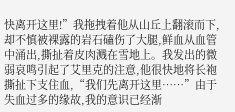快离开这里!”我拖拽着他从山丘上翻滚而下,却不慎被裸露的岩石磕伤了大腿,鲜血从血管中涌出,撕扯着皮肉溅在雪地上。我发出的微弱哀鸣引起了艾里克的注意,他很快地将长袍撕扯下支住血,“我们先离开这里……”由于失血过多的缘故,我的意识已经渐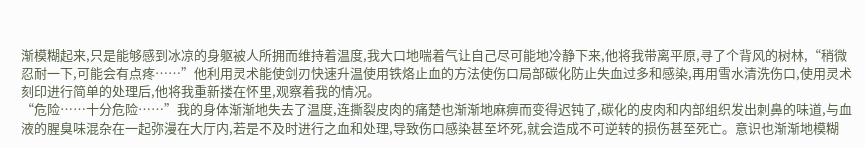渐模糊起来,只是能够感到冰凉的身躯被人所拥而维持着温度,我大口地喘着气让自己尽可能地冷静下来,他将我带离平原,寻了个背风的树林,“稍微忍耐一下,可能会有点疼……”他利用灵术能使剑刃快速升温使用铁烙止血的方法使伤口局部碳化防止失血过多和感染,再用雪水清洗伤口,使用灵术刻印进行简单的处理后,他将我重新搂在怀里,观察着我的情况。
“危险……十分危险……”我的身体渐渐地失去了温度,连撕裂皮肉的痛楚也渐渐地麻痹而变得迟钝了,碳化的皮肉和内部组织发出刺鼻的味道,与血液的腥臭味混杂在一起弥漫在大厅内,若是不及时进行之血和处理,导致伤口感染甚至坏死,就会造成不可逆转的损伤甚至死亡。意识也渐渐地模糊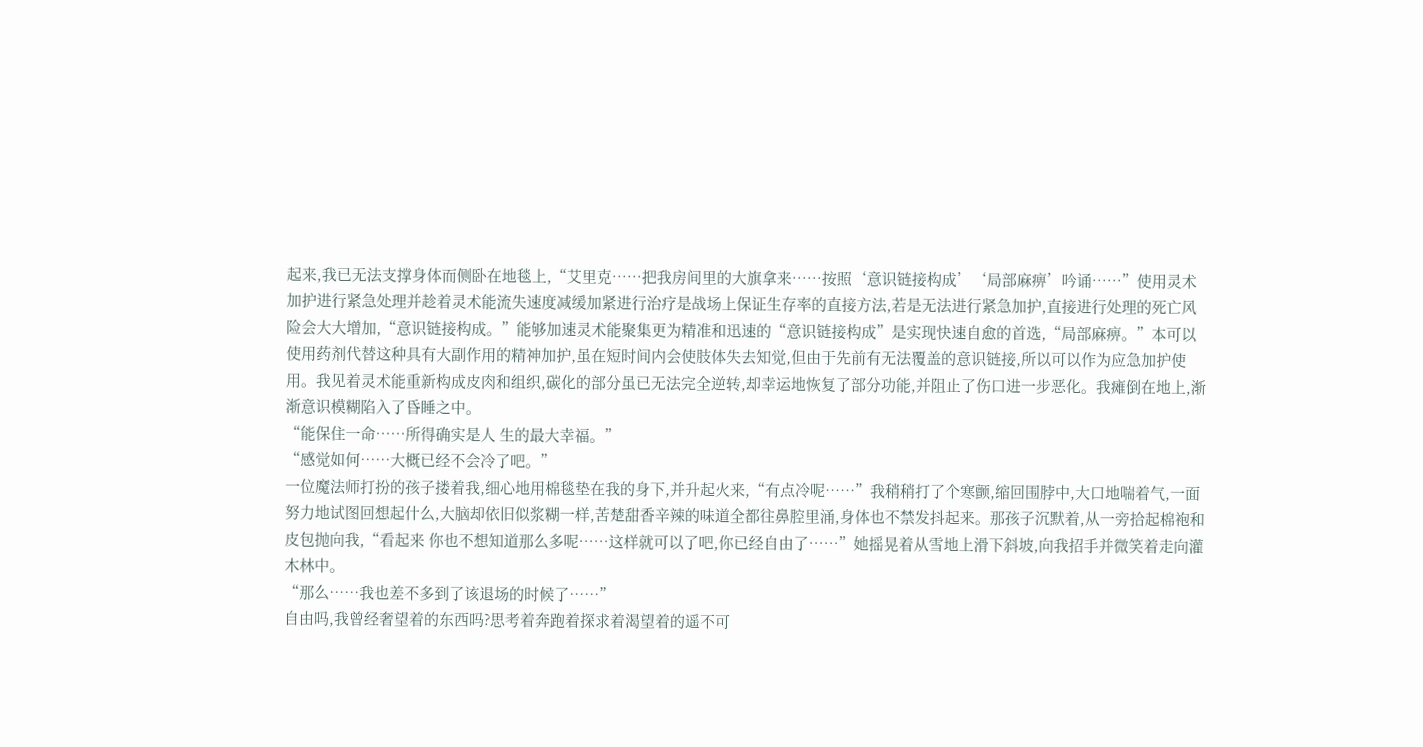起来,我已无法支撑身体而侧卧在地毯上,“艾里克……把我房间里的大旗拿来……按照‘意识链接构成’‘局部麻痹’吟诵……”使用灵术加护进行紧急处理并趁着灵术能流失速度减缓加紧进行治疗是战场上保证生存率的直接方法,若是无法进行紧急加护,直接进行处理的死亡风险会大大增加,“意识链接构成。”能够加速灵术能聚集更为精准和迅速的“意识链接构成”是实现快速自愈的首选,“局部麻痹。”本可以使用药剂代替这种具有大副作用的精神加护,虽在短时间内会使肢体失去知觉,但由于先前有无法覆盖的意识链接,所以可以作为应急加护使用。我见着灵术能重新构成皮肉和组织,碳化的部分虽已无法完全逆转,却幸运地恢复了部分功能,并阻止了伤口进一步恶化。我瘫倒在地上,渐渐意识模糊陷入了昏睡之中。
“能保住一命……所得确实是人 生的最大幸福。”
“感觉如何……大概已经不会冷了吧。”
一位魔法师打扮的孩子搂着我,细心地用棉毯垫在我的身下,并升起火来,“有点冷呢……”我稍稍打了个寒颤,缩回围脖中,大口地喘着气,一面努力地试图回想起什么,大脑却依旧似浆糊一样,苦楚甜香辛辣的味道全都往鼻腔里涌,身体也不禁发抖起来。那孩子沉默着,从一旁拾起棉袍和皮包抛向我,“看起来 你也不想知道那么多呢……这样就可以了吧,你已经自由了……”她摇晃着从雪地上滑下斜坡,向我招手并微笑着走向灌木林中。
“那么……我也差不多到了该退场的时候了……”
自由吗,我曾经奢望着的东西吗?思考着奔跑着探求着渴望着的遥不可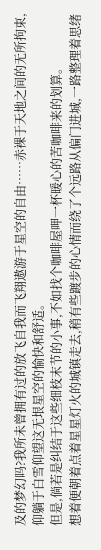及的梦幻吗?我所未曾拥有过的放飞自我而飞翔遨游于星空的自由……赤裸于天地之间的无所拘束,仰躺于白雪仰望这无垠星空的愉快和舒适。
但是,倘若是纠结于这些细枝末节的小事,不如找个咖啡屋呷一杯暖心的苦咖啡来的划算。
想着便朝着点着星星灯火的城镇走去,稍有些踱步的心情而绕了个远路从偏门进城,一路整理着思绪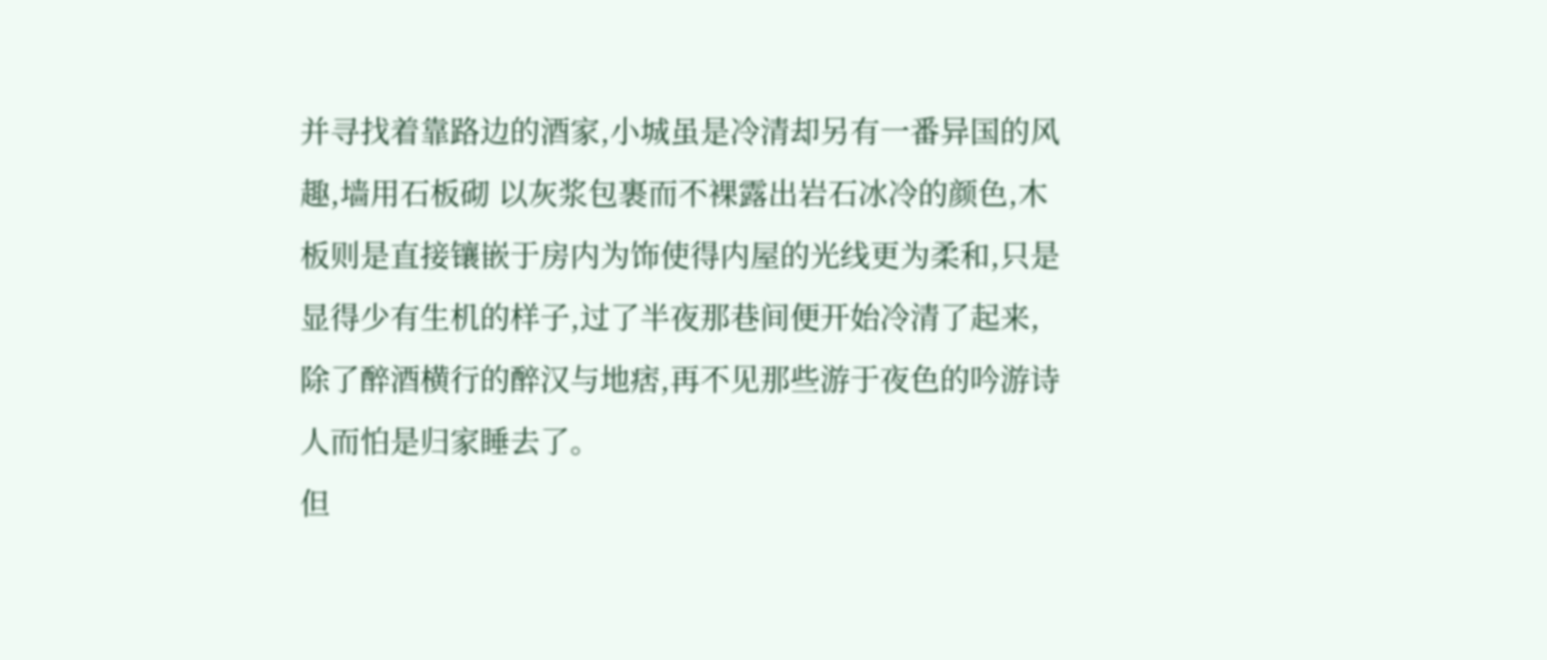并寻找着靠路边的酒家,小城虽是冷清却另有一番异国的风趣,墙用石板砌 以灰浆包裹而不裸露出岩石冰冷的颜色,木板则是直接镶嵌于房内为饰使得内屋的光线更为柔和,只是显得少有生机的样子,过了半夜那巷间便开始冷清了起来,除了醉酒横行的醉汉与地痞,再不见那些游于夜色的吟游诗人而怕是归家睡去了。
但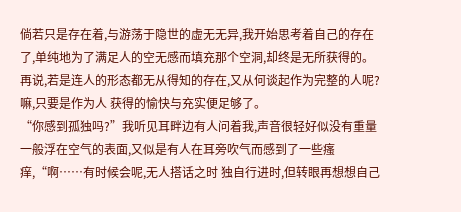倘若只是存在着,与游荡于隐世的虚无无异,我开始思考着自己的存在了,单纯地为了满足人的空无感而填充那个空洞,却终是无所获得的。
再说,若是连人的形态都无从得知的存在,又从何谈起作为完整的人呢?
嘛,只要是作为人 获得的愉快与充实便足够了。
“你感到孤独吗?”我听见耳畔边有人问着我,声音很轻好似没有重量一般浮在空气的表面,又似是有人在耳旁吹气而感到了一些瘙痒,“啊……有时候会呢,无人搭话之时 独自行进时,但转眼再想想自己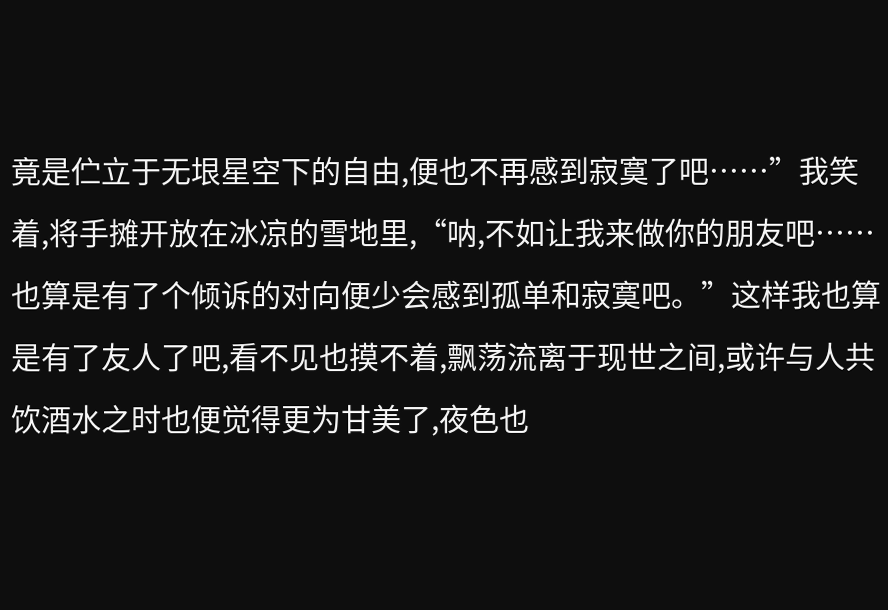竟是伫立于无垠星空下的自由,便也不再感到寂寞了吧……”我笑着,将手摊开放在冰凉的雪地里,“呐,不如让我来做你的朋友吧……也算是有了个倾诉的对向便少会感到孤单和寂寞吧。”这样我也算是有了友人了吧,看不见也摸不着,飘荡流离于现世之间,或许与人共饮酒水之时也便觉得更为甘美了,夜色也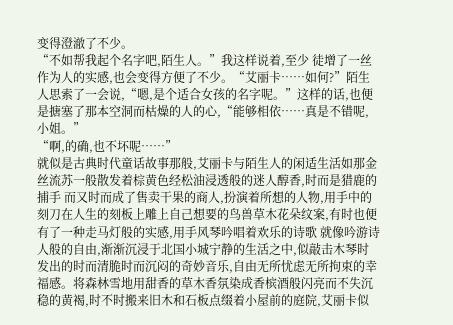变得澄澈了不少。
“不如帮我起个名字吧,陌生人。”我这样说着,至少 徒增了一丝作为人的实感,也会变得方便了不少。“艾丽卡……如何?”陌生人思索了一会说,“嗯,是个适合女孩的名字呢。”这样的话,也便是搪塞了那本空洞而枯燥的人的心,“能够相依……真是不错呢,小姐。”
“啊,的确,也不坏呢……”
就似是古典时代童话故事那般,艾丽卡与陌生人的闲适生活如那金丝流苏一般散发着棕黄色经松油浸透般的迷人醇香,时而是猎鹿的捕手 而又时而成了售卖干果的商人,扮演着所想的人物,用手中的刻刀在人生的刻板上雕上自己想要的鸟兽草木花朵纹案,有时也便有了一种走马灯般的实感,用手风琴吟唱着欢乐的诗歌 就像吟游诗人般的自由,渐渐沉浸于北国小城宁静的生活之中,似敲击木琴时发出的时而清脆时而沉闷的奇妙音乐,自由无所忧虑无所拘束的幸福感。将森林雪地用甜香的草木香氛染成香槟酒般闪亮而不失沉稳的黄褐,时不时搬来旧木和石板点缀着小屋前的庭院,艾丽卡似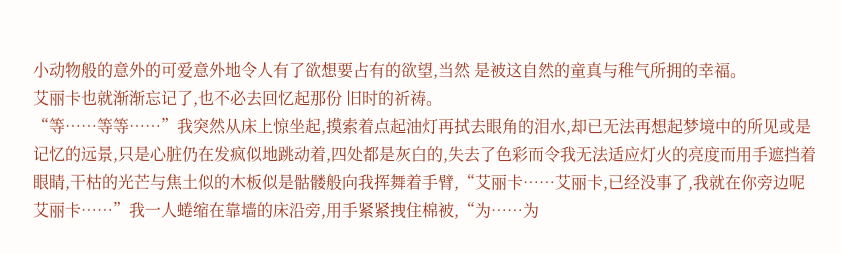小动物般的意外的可爱意外地令人有了欲想要占有的欲望,当然 是被这自然的童真与稚气所拥的幸福。
艾丽卡也就渐渐忘记了,也不必去回忆起那份 旧时的祈祷。
“等……等等……”我突然从床上惊坐起,摸索着点起油灯再拭去眼角的泪水,却已无法再想起梦境中的所见或是记忆的远景,只是心脏仍在发疯似地跳动着,四处都是灰白的,失去了色彩而令我无法适应灯火的亮度而用手遮挡着眼睛,干枯的光芒与焦土似的木板似是骷髅般向我挥舞着手臂,“艾丽卡……艾丽卡,已经没事了,我就在你旁边呢 艾丽卡……”我一人蜷缩在靠墙的床沿旁,用手紧紧拽住棉被,“为……为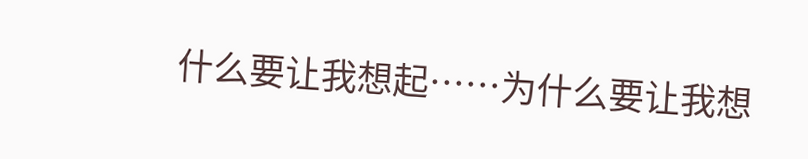什么要让我想起……为什么要让我想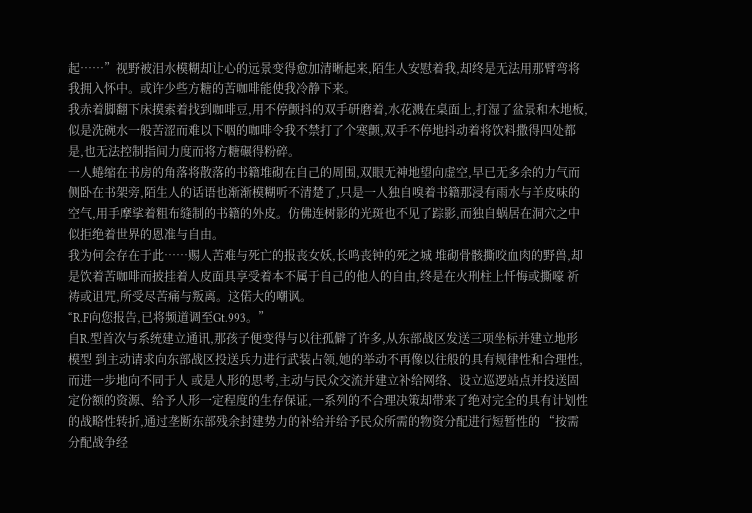起……”视野被泪水模糊却让心的远景变得愈加清晰起来,陌生人安慰着我,却终是无法用那臂弯将我拥入怀中。或许少些方糖的苦咖啡能使我冷静下来。
我赤着脚翻下床摸索着找到咖啡豆,用不停颤抖的双手研磨着,水花溅在桌面上,打湿了盆景和木地板,似是洗碗水一般苦涩而难以下咽的咖啡令我不禁打了个寒颤,双手不停地抖动着将饮料撒得四处都是,也无法控制指间力度而将方糖碾得粉碎。
一人蜷缩在书房的角落将散落的书籍堆砌在自己的周围,双眼无神地望向虚空,早已无多余的力气而侧卧在书架旁,陌生人的话语也渐渐模糊听不清楚了,只是一人独自嗅着书籍那浸有雨水与羊皮味的空气,用手摩挲着粗布缝制的书籍的外皮。仿佛连树影的光斑也不见了踪影,而独自蜗居在洞穴之中似拒绝着世界的恩准与自由。
我为何会存在于此……赐人苦难与死亡的报丧女妖,长鸣丧钟的死之城 堆砌骨骸撕咬血肉的野兽,却是饮着苦咖啡而披挂着人皮面具享受着本不属于自己的他人的自由,终是在火刑柱上忏悔或撕嚎 祈祷或诅咒,所受尽苦痛与叛离。这偌大的嘲讽。
“R.F向您报告,已将频道调至Gt.993。”
自R.型首次与系统建立通讯,那孩子便变得与以往孤僻了许多,从东部战区发送三项坐标并建立地形模型 到主动请求向东部战区投送兵力进行武装占领,她的举动不再像以往般的具有规律性和合理性,而进一步地向不同于人 或是人形的思考,主动与民众交流并建立补给网络、设立巡逻站点并投送固定份额的资源、给予人形一定程度的生存保证,一系列的不合理决策却带来了绝对完全的具有计划性的战略性转折,通过垄断东部残余封建势力的补给并给予民众所需的物资分配进行短暂性的 “按需分配战争经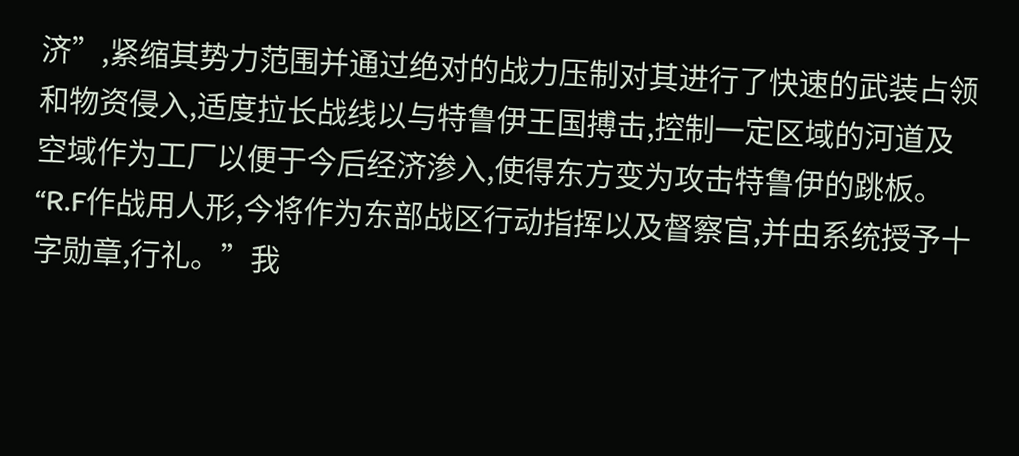济”,紧缩其势力范围并通过绝对的战力压制对其进行了快速的武装占领和物资侵入,适度拉长战线以与特鲁伊王国搏击,控制一定区域的河道及空域作为工厂以便于今后经济渗入,使得东方变为攻击特鲁伊的跳板。
“R.F作战用人形,今将作为东部战区行动指挥以及督察官,并由系统授予十字勋章,行礼。”我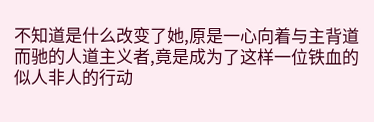不知道是什么改变了她,原是一心向着与主背道而驰的人道主义者,竟是成为了这样一位铁血的似人非人的行动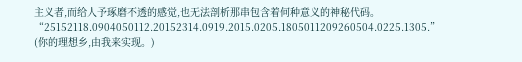主义者,而给人予琢磨不透的感觉,也无法剖析那串包含着何种意义的神秘代码。
“25152118.0904050112.20152314.0919.2015.0205.1805011209260504.0225.1305.”
(你的理想乡,由我来实现。)